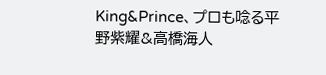King&Prince、プロも唸る平野紫耀&高橋海人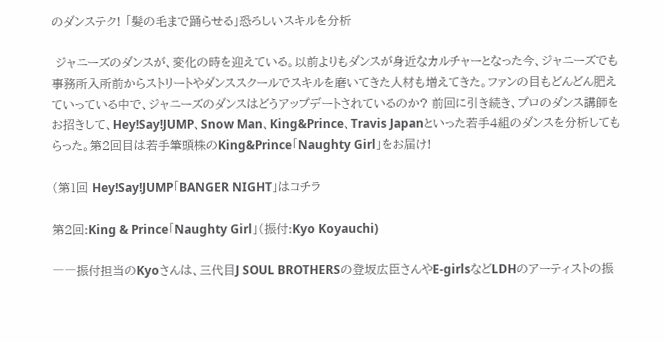のダンステク! 「髪の毛まで踊らせる」恐ろしいスキルを分析

 ジャニーズのダンスが、変化の時を迎えている。以前よりもダンスが身近なカルチャーとなった今、ジャニーズでも事務所入所前からストリートやダンススクールでスキルを磨いてきた人材も増えてきた。ファンの目もどんどん肥えていっている中で、ジャニーズのダンスはどうアップデートされているのか? 前回に引き続き、プロのダンス講師をお招きして、Hey!Say!JUMP、Snow Man、King&Prince、Travis Japanといった若手4組のダンスを分析してもらった。第2回目は若手筆頭株のKing&Prince「Naughty Girl」をお届け!

(第1回 Hey!Say!JUMP「BANGER NIGHT」はコチラ

第2回:King & Prince「Naughty Girl」(振付:Kyo Koyauchi)

――振付担当のKyoさんは、三代目J SOUL BROTHERSの登坂広臣さんやE-girlsなどLDHのアーティストの振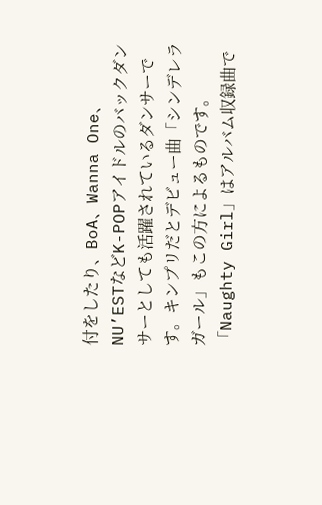付をしたり、BoA、Wanna One、 NU’ESTなどK-POPアイドルのバックダンサーとしても活躍されているダンサーです。キンプリだとデビュー曲「シンデレラガール」もこの方によるものです。「Naughty Girl」はアルバム収録曲で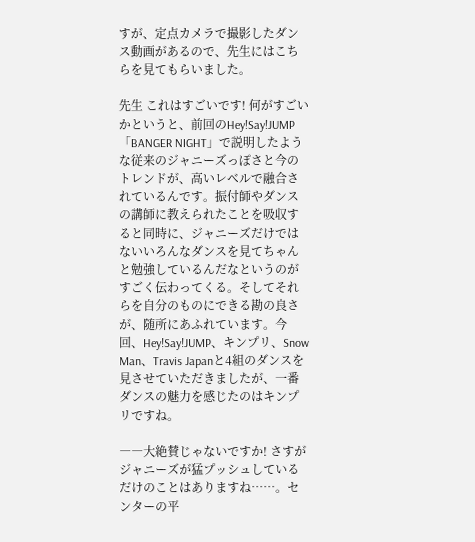すが、定点カメラで撮影したダンス動画があるので、先生にはこちらを見てもらいました。

先生 これはすごいです! 何がすごいかというと、前回のHey!Say!JUMP「BANGER NIGHT」で説明したような従来のジャニーズっぽさと今のトレンドが、高いレベルで融合されているんです。振付師やダンスの講師に教えられたことを吸収すると同時に、ジャニーズだけではないいろんなダンスを見てちゃんと勉強しているんだなというのがすごく伝わってくる。そしてそれらを自分のものにできる勘の良さが、随所にあふれています。今回、Hey!Say!JUMP、キンプリ、Snow Man、Travis Japanと4組のダンスを見させていただきましたが、一番ダンスの魅力を感じたのはキンプリですね。

――大絶賛じゃないですか! さすがジャニーズが猛プッシュしているだけのことはありますね……。センターの平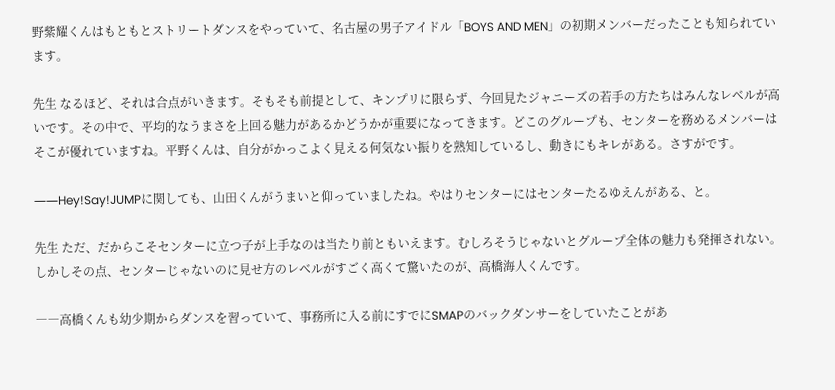野紫耀くんはもともとストリートダンスをやっていて、名古屋の男子アイドル「BOYS AND MEN」の初期メンバーだったことも知られています。

先生 なるほど、それは合点がいきます。そもそも前提として、キンプリに限らず、今回見たジャニーズの若手の方たちはみんなレベルが高いです。その中で、平均的なうまさを上回る魅力があるかどうかが重要になってきます。どこのグループも、センターを務めるメンバーはそこが優れていますね。平野くんは、自分がかっこよく見える何気ない振りを熟知しているし、動きにもキレがある。さすがです。

――Hey!Say!JUMPに関しても、山田くんがうまいと仰っていましたね。やはりセンターにはセンターたるゆえんがある、と。

先生 ただ、だからこそセンターに立つ子が上手なのは当たり前ともいえます。むしろそうじゃないとグループ全体の魅力も発揮されない。しかしその点、センターじゃないのに見せ方のレベルがすごく高くて驚いたのが、高橋海人くんです。

――高橋くんも幼少期からダンスを習っていて、事務所に入る前にすでにSMAPのバックダンサーをしていたことがあ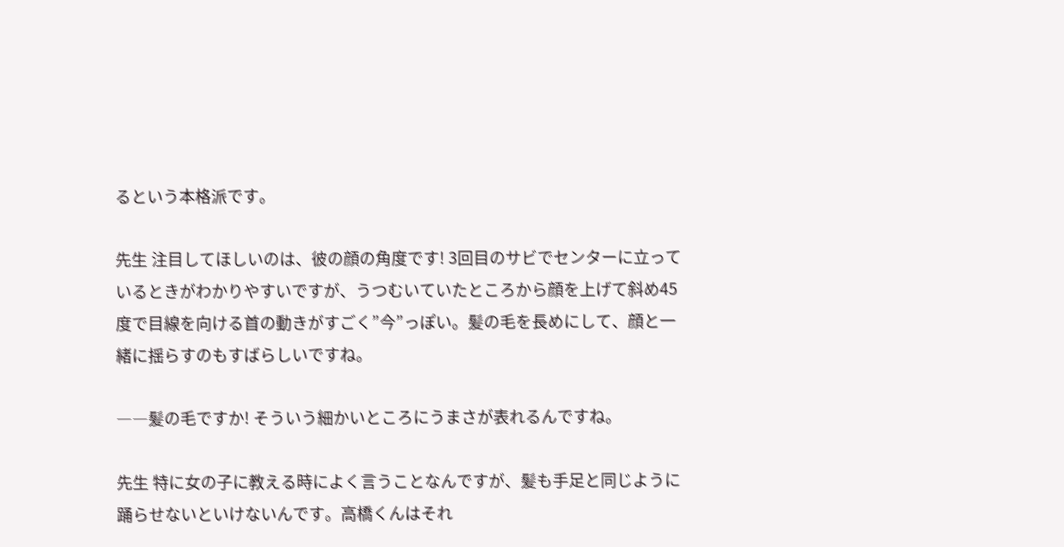るという本格派です。

先生 注目してほしいのは、彼の顔の角度です! 3回目のサビでセンターに立っているときがわかりやすいですが、うつむいていたところから顔を上げて斜め45度で目線を向ける首の動きがすごく”今”っぽい。髪の毛を長めにして、顔と一緒に揺らすのもすばらしいですね。

――髪の毛ですか! そういう細かいところにうまさが表れるんですね。

先生 特に女の子に教える時によく言うことなんですが、髪も手足と同じように踊らせないといけないんです。高橋くんはそれ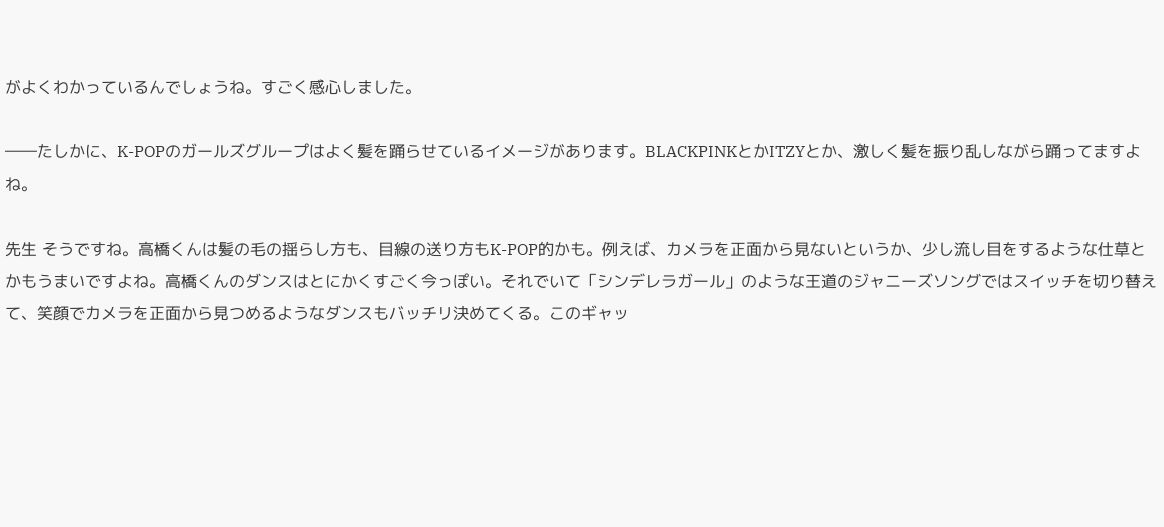がよくわかっているんでしょうね。すごく感心しました。

――たしかに、K-POPのガールズグループはよく髪を踊らせているイメージがあります。BLACKPINKとかITZYとか、激しく髪を振り乱しながら踊ってますよね。

先生 そうですね。高橋くんは髪の毛の揺らし方も、目線の送り方もK-POP的かも。例えば、カメラを正面から見ないというか、少し流し目をするような仕草とかもうまいですよね。高橋くんのダンスはとにかくすごく今っぽい。それでいて「シンデレラガール」のような王道のジャニーズソングではスイッチを切り替えて、笑顔でカメラを正面から見つめるようなダンスもバッチリ決めてくる。このギャッ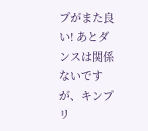プがまた良い! あとダンスは関係ないですが、キンプリ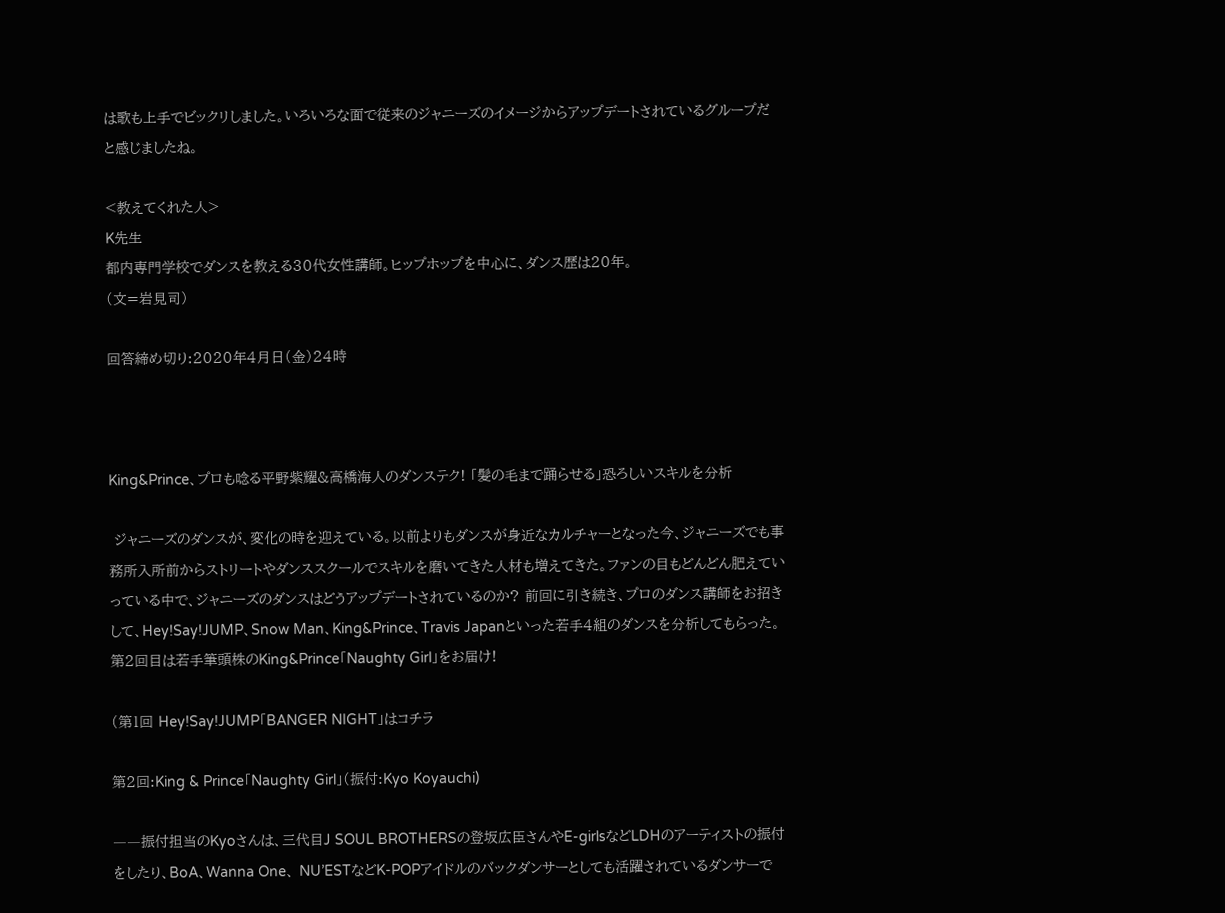は歌も上手でビックリしました。いろいろな面で従来のジャニーズのイメージからアップデートされているグループだと感じましたね。

<教えてくれた人>
K先生
都内専門学校でダンスを教える30代女性講師。ヒップホップを中心に、ダンス歴は20年。
(文=岩見司)

回答締め切り:2020年4月日(金)24時



King&Prince、プロも唸る平野紫耀&高橋海人のダンステク! 「髪の毛まで踊らせる」恐ろしいスキルを分析

 ジャニーズのダンスが、変化の時を迎えている。以前よりもダンスが身近なカルチャーとなった今、ジャニーズでも事務所入所前からストリートやダンススクールでスキルを磨いてきた人材も増えてきた。ファンの目もどんどん肥えていっている中で、ジャニーズのダンスはどうアップデートされているのか? 前回に引き続き、プロのダンス講師をお招きして、Hey!Say!JUMP、Snow Man、King&Prince、Travis Japanといった若手4組のダンスを分析してもらった。第2回目は若手筆頭株のKing&Prince「Naughty Girl」をお届け!

(第1回 Hey!Say!JUMP「BANGER NIGHT」はコチラ

第2回:King & Prince「Naughty Girl」(振付:Kyo Koyauchi)

――振付担当のKyoさんは、三代目J SOUL BROTHERSの登坂広臣さんやE-girlsなどLDHのアーティストの振付をしたり、BoA、Wanna One、 NU’ESTなどK-POPアイドルのバックダンサーとしても活躍されているダンサーで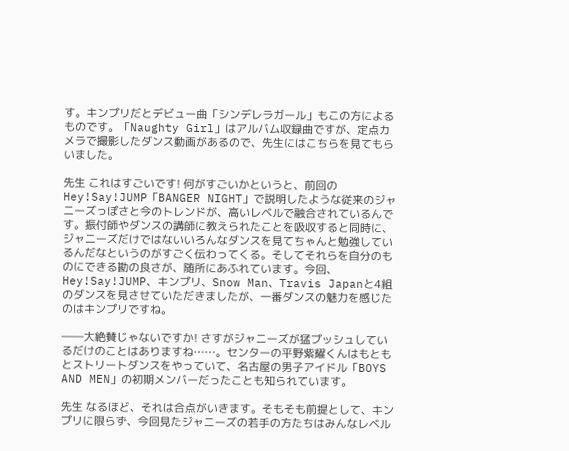す。キンプリだとデビュー曲「シンデレラガール」もこの方によるものです。「Naughty Girl」はアルバム収録曲ですが、定点カメラで撮影したダンス動画があるので、先生にはこちらを見てもらいました。

先生 これはすごいです! 何がすごいかというと、前回のHey!Say!JUMP「BANGER NIGHT」で説明したような従来のジャニーズっぽさと今のトレンドが、高いレベルで融合されているんです。振付師やダンスの講師に教えられたことを吸収すると同時に、ジャニーズだけではないいろんなダンスを見てちゃんと勉強しているんだなというのがすごく伝わってくる。そしてそれらを自分のものにできる勘の良さが、随所にあふれています。今回、Hey!Say!JUMP、キンプリ、Snow Man、Travis Japanと4組のダンスを見させていただきましたが、一番ダンスの魅力を感じたのはキンプリですね。

――大絶賛じゃないですか! さすがジャニーズが猛プッシュしているだけのことはありますね……。センターの平野紫耀くんはもともとストリートダンスをやっていて、名古屋の男子アイドル「BOYS AND MEN」の初期メンバーだったことも知られています。

先生 なるほど、それは合点がいきます。そもそも前提として、キンプリに限らず、今回見たジャニーズの若手の方たちはみんなレベル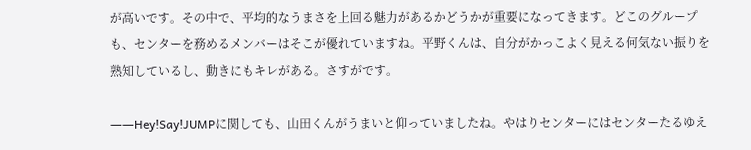が高いです。その中で、平均的なうまさを上回る魅力があるかどうかが重要になってきます。どこのグループも、センターを務めるメンバーはそこが優れていますね。平野くんは、自分がかっこよく見える何気ない振りを熟知しているし、動きにもキレがある。さすがです。

――Hey!Say!JUMPに関しても、山田くんがうまいと仰っていましたね。やはりセンターにはセンターたるゆえ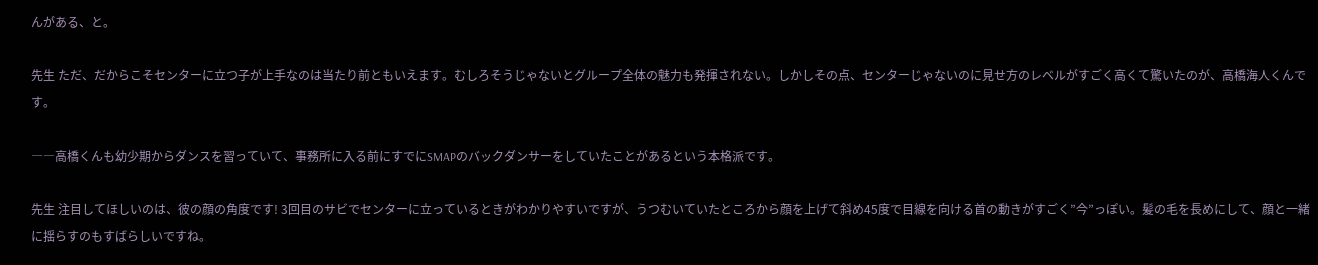んがある、と。

先生 ただ、だからこそセンターに立つ子が上手なのは当たり前ともいえます。むしろそうじゃないとグループ全体の魅力も発揮されない。しかしその点、センターじゃないのに見せ方のレベルがすごく高くて驚いたのが、高橋海人くんです。

――高橋くんも幼少期からダンスを習っていて、事務所に入る前にすでにSMAPのバックダンサーをしていたことがあるという本格派です。

先生 注目してほしいのは、彼の顔の角度です! 3回目のサビでセンターに立っているときがわかりやすいですが、うつむいていたところから顔を上げて斜め45度で目線を向ける首の動きがすごく”今”っぽい。髪の毛を長めにして、顔と一緒に揺らすのもすばらしいですね。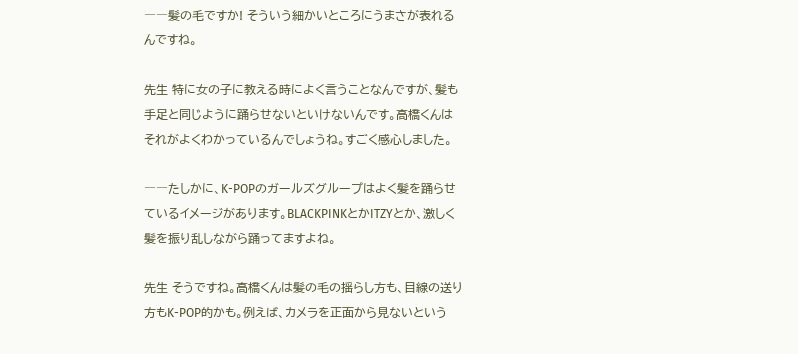――髪の毛ですか! そういう細かいところにうまさが表れるんですね。

先生 特に女の子に教える時によく言うことなんですが、髪も手足と同じように踊らせないといけないんです。高橋くんはそれがよくわかっているんでしょうね。すごく感心しました。

――たしかに、K-POPのガールズグループはよく髪を踊らせているイメージがあります。BLACKPINKとかITZYとか、激しく髪を振り乱しながら踊ってますよね。

先生 そうですね。高橋くんは髪の毛の揺らし方も、目線の送り方もK-POP的かも。例えば、カメラを正面から見ないという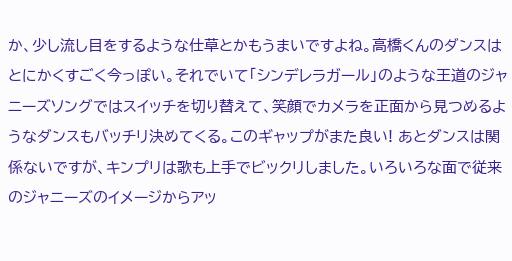か、少し流し目をするような仕草とかもうまいですよね。高橋くんのダンスはとにかくすごく今っぽい。それでいて「シンデレラガール」のような王道のジャニーズソングではスイッチを切り替えて、笑顔でカメラを正面から見つめるようなダンスもバッチリ決めてくる。このギャップがまた良い! あとダンスは関係ないですが、キンプリは歌も上手でビックリしました。いろいろな面で従来のジャニーズのイメージからアッ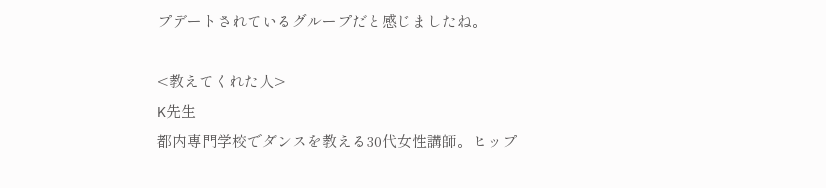プデートされているグループだと感じましたね。

<教えてくれた人>
K先生
都内専門学校でダンスを教える30代女性講師。ヒップ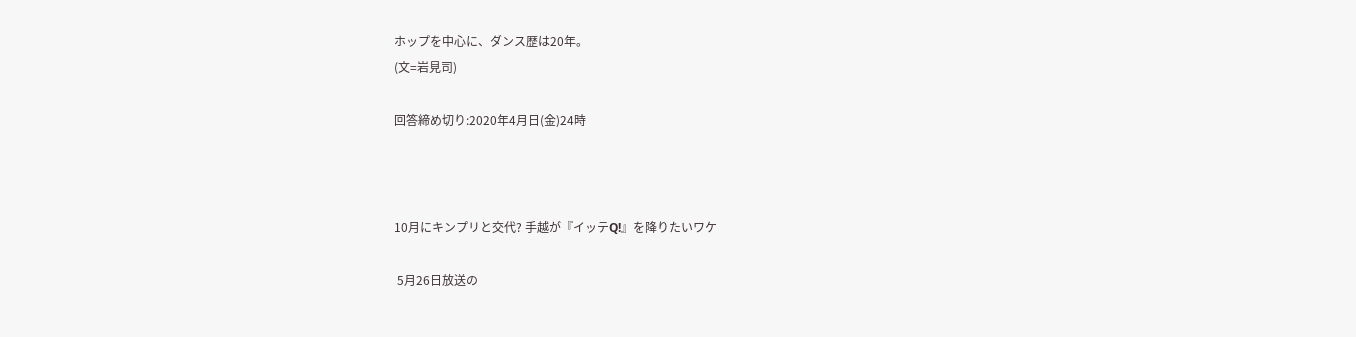ホップを中心に、ダンス歴は20年。
(文=岩見司)

回答締め切り:2020年4月日(金)24時



10月にキンプリと交代? 手越が『イッテQ!』を降りたいワケ

 5月26日放送の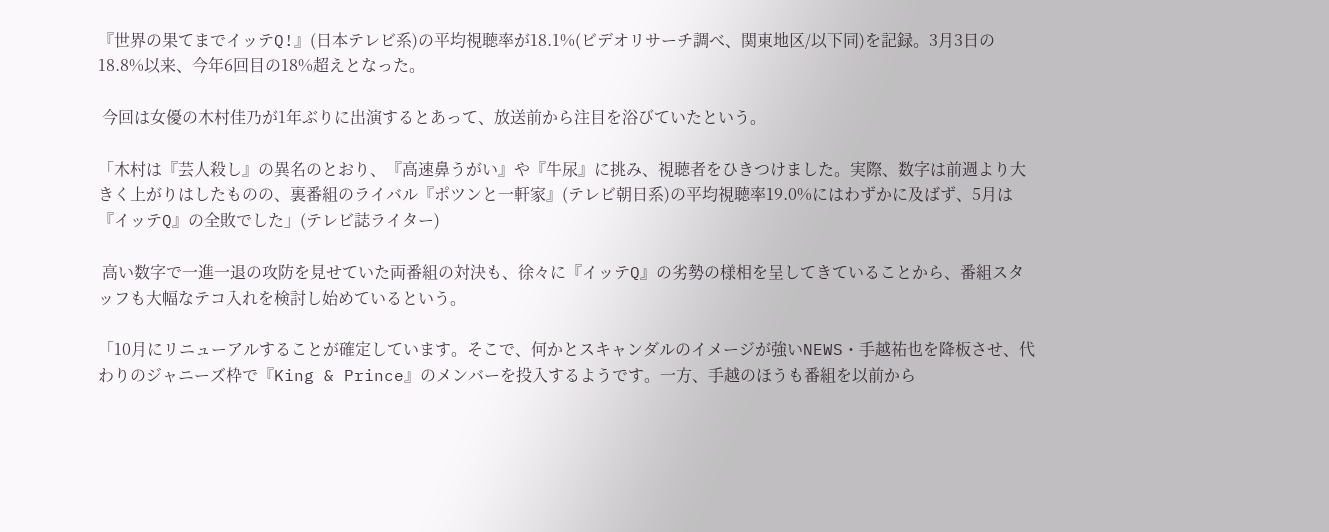『世界の果てまでイッテQ!』(日本テレビ系)の平均視聴率が18.1%(ビデオリサーチ調べ、関東地区/以下同)を記録。3月3日の18.8%以来、今年6回目の18%超えとなった。

 今回は女優の木村佳乃が1年ぶりに出演するとあって、放送前から注目を浴びていたという。

「木村は『芸人殺し』の異名のとおり、『高速鼻うがい』や『牛尿』に挑み、視聴者をひきつけました。実際、数字は前週より大きく上がりはしたものの、裏番組のライバル『ポツンと一軒家』(テレビ朝日系)の平均視聴率19.0%にはわずかに及ばず、5月は『イッテQ』の全敗でした」(テレビ誌ライター)

 高い数字で一進一退の攻防を見せていた両番組の対決も、徐々に『イッテQ』の劣勢の様相を呈してきていることから、番組スタッフも大幅なテコ入れを検討し始めているという。

「10月にリニューアルすることが確定しています。そこで、何かとスキャンダルのイメージが強いNEWS・手越祐也を降板させ、代わりのジャニーズ枠で『King & Prince』のメンバーを投入するようです。一方、手越のほうも番組を以前から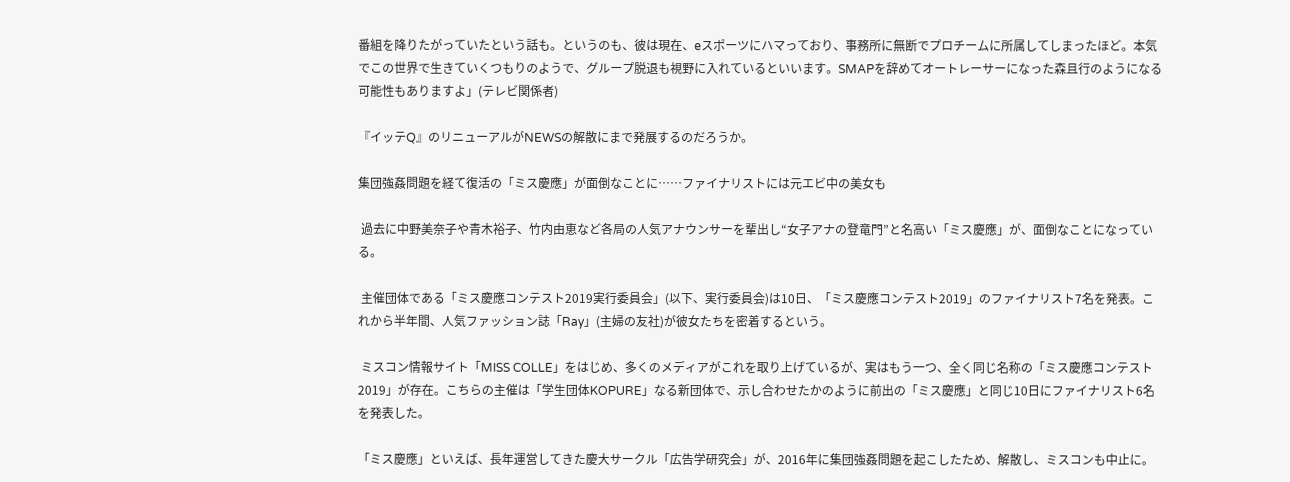番組を降りたがっていたという話も。というのも、彼は現在、eスポーツにハマっており、事務所に無断でプロチームに所属してしまったほど。本気でこの世界で生きていくつもりのようで、グループ脱退も視野に入れているといいます。SMAPを辞めてオートレーサーになった森且行のようになる可能性もありますよ」(テレビ関係者)

『イッテQ』のリニューアルがNEWSの解散にまで発展するのだろうか。

集団強姦問題を経て復活の「ミス慶應」が面倒なことに……ファイナリストには元エビ中の美女も

 過去に中野美奈子や青木裕子、竹内由恵など各局の人気アナウンサーを輩出し“女子アナの登竜門”と名高い「ミス慶應」が、面倒なことになっている。

 主催団体である「ミス慶應コンテスト2019実行委員会」(以下、実行委員会)は10日、「ミス慶應コンテスト2019」のファイナリスト7名を発表。これから半年間、人気ファッション誌「Ray」(主婦の友社)が彼女たちを密着するという。

 ミスコン情報サイト「MISS COLLE」をはじめ、多くのメディアがこれを取り上げているが、実はもう一つ、全く同じ名称の「ミス慶應コンテスト2019」が存在。こちらの主催は「学生団体KOPURE」なる新団体で、示し合わせたかのように前出の「ミス慶應」と同じ10日にファイナリスト6名を発表した。

「ミス慶應」といえば、長年運営してきた慶大サークル「広告学研究会」が、2016年に集団強姦問題を起こしたため、解散し、ミスコンも中止に。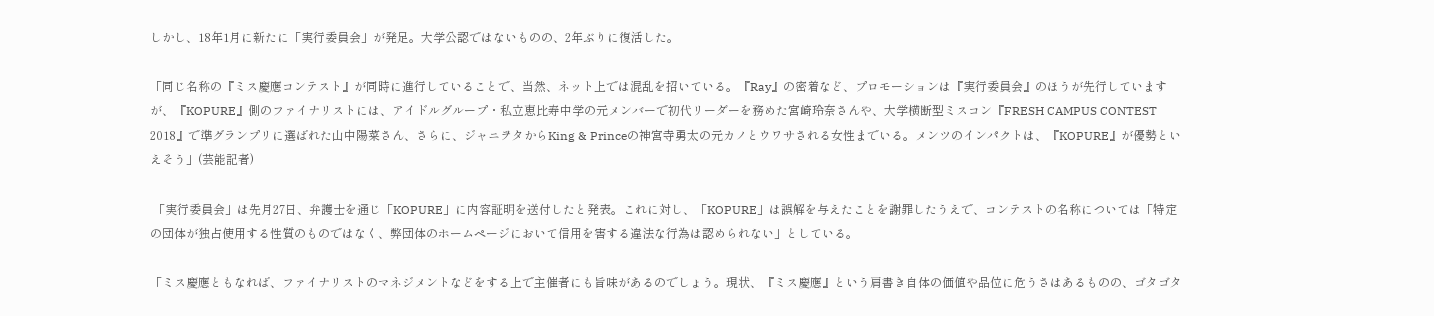しかし、18年1月に新たに「実行委員会」が発足。大学公認ではないものの、2年ぶりに復活した。

「同じ名称の『ミス慶應コンテスト』が同時に進行していることで、当然、ネット上では混乱を招いている。『Ray』の密着など、プロモーションは『実行委員会』のほうが先行していますが、『KOPURE』側のファイナリストには、アイドルグループ・私立恵比寿中学の元メンバーで初代リーダーを務めた宮崎玲奈さんや、大学横断型ミスコン『FRESH CAMPUS CONTEST 2018』で準グランプリに選ばれた山中陽菜さん、さらに、ジャニヲタからKing & Princeの神宮寺勇太の元カノとウワサされる女性までいる。メンツのインパクトは、『KOPURE』が優勢といえそう」(芸能記者)

 「実行委員会」は先月27日、弁護士を通じ「KOPURE」に内容証明を送付したと発表。これに対し、「KOPURE」は誤解を与えたことを謝罪したうえで、コンテストの名称については「特定の団体が独占使用する性質のものではなく、弊団体のホームページにおいて信用を害する違法な行為は認められない」としている。

「ミス慶應ともなれば、ファイナリストのマネジメントなどをする上で主催者にも旨味があるのでしょう。現状、『ミス慶應』という肩書き自体の価値や品位に危うさはあるものの、ゴタゴタ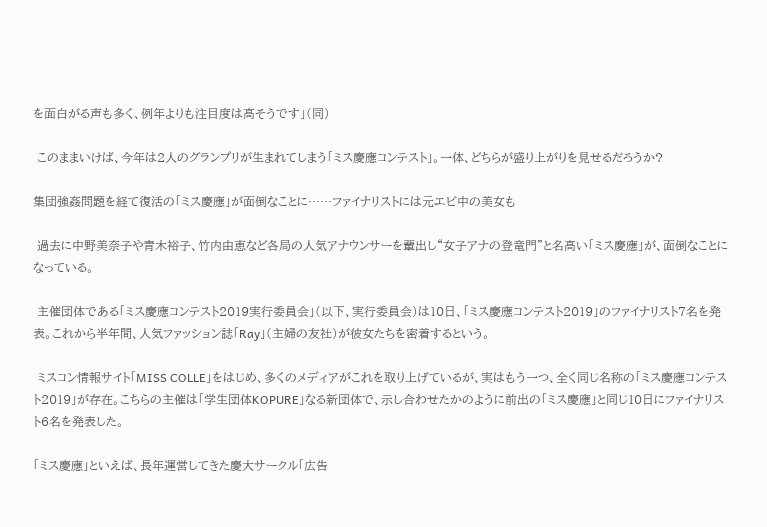を面白がる声も多く、例年よりも注目度は高そうです」(同)

 このままいけば、今年は2人のグランプリが生まれてしまう「ミス慶應コンテスト」。一体、どちらが盛り上がりを見せるだろうか?

集団強姦問題を経て復活の「ミス慶應」が面倒なことに……ファイナリストには元エビ中の美女も

 過去に中野美奈子や青木裕子、竹内由恵など各局の人気アナウンサーを輩出し“女子アナの登竜門”と名高い「ミス慶應」が、面倒なことになっている。

 主催団体である「ミス慶應コンテスト2019実行委員会」(以下、実行委員会)は10日、「ミス慶應コンテスト2019」のファイナリスト7名を発表。これから半年間、人気ファッション誌「Ray」(主婦の友社)が彼女たちを密着するという。

 ミスコン情報サイト「MISS COLLE」をはじめ、多くのメディアがこれを取り上げているが、実はもう一つ、全く同じ名称の「ミス慶應コンテスト2019」が存在。こちらの主催は「学生団体KOPURE」なる新団体で、示し合わせたかのように前出の「ミス慶應」と同じ10日にファイナリスト6名を発表した。

「ミス慶應」といえば、長年運営してきた慶大サークル「広告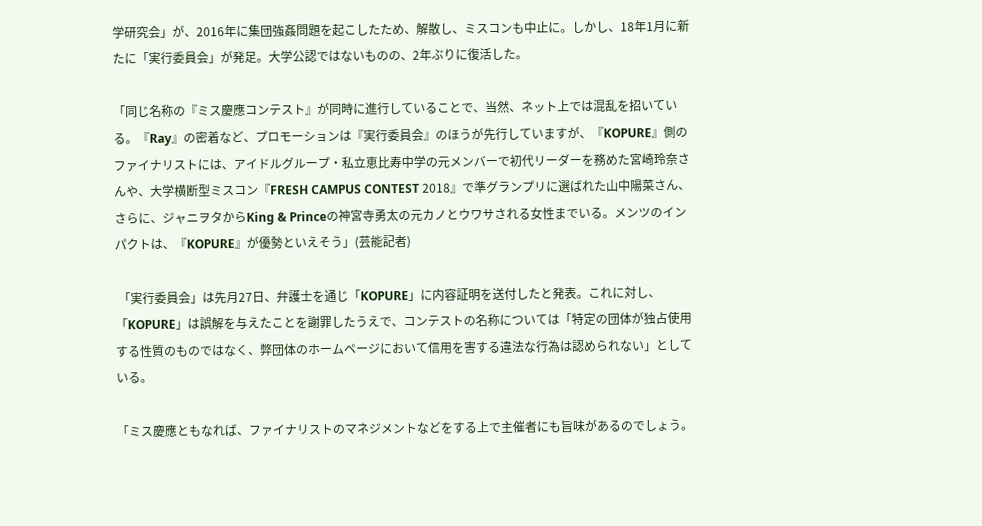学研究会」が、2016年に集団強姦問題を起こしたため、解散し、ミスコンも中止に。しかし、18年1月に新たに「実行委員会」が発足。大学公認ではないものの、2年ぶりに復活した。

「同じ名称の『ミス慶應コンテスト』が同時に進行していることで、当然、ネット上では混乱を招いている。『Ray』の密着など、プロモーションは『実行委員会』のほうが先行していますが、『KOPURE』側のファイナリストには、アイドルグループ・私立恵比寿中学の元メンバーで初代リーダーを務めた宮崎玲奈さんや、大学横断型ミスコン『FRESH CAMPUS CONTEST 2018』で準グランプリに選ばれた山中陽菜さん、さらに、ジャニヲタからKing & Princeの神宮寺勇太の元カノとウワサされる女性までいる。メンツのインパクトは、『KOPURE』が優勢といえそう」(芸能記者)

 「実行委員会」は先月27日、弁護士を通じ「KOPURE」に内容証明を送付したと発表。これに対し、「KOPURE」は誤解を与えたことを謝罪したうえで、コンテストの名称については「特定の団体が独占使用する性質のものではなく、弊団体のホームページにおいて信用を害する違法な行為は認められない」としている。

「ミス慶應ともなれば、ファイナリストのマネジメントなどをする上で主催者にも旨味があるのでしょう。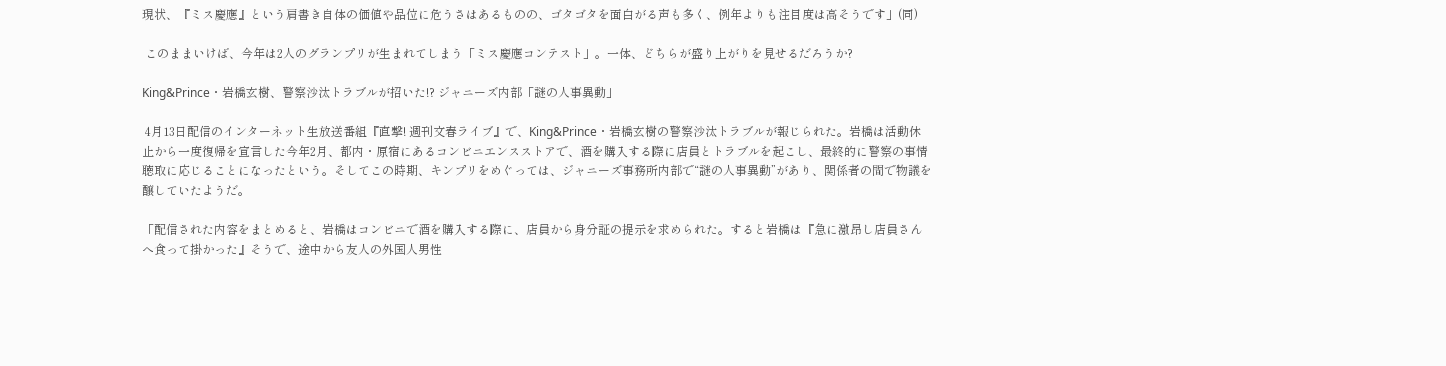現状、『ミス慶應』という肩書き自体の価値や品位に危うさはあるものの、ゴタゴタを面白がる声も多く、例年よりも注目度は高そうです」(同)

 このままいけば、今年は2人のグランプリが生まれてしまう「ミス慶應コンテスト」。一体、どちらが盛り上がりを見せるだろうか?

King&Prince・岩橋玄樹、警察沙汰トラブルが招いた!? ジャニーズ内部「謎の人事異動」

 4月13日配信のインターネット生放送番組『直撃! 週刊文春ライブ』で、King&Prince・岩橋玄樹の警察沙汰トラブルが報じられた。岩橋は活動休止から一度復帰を宣言した今年2月、都内・原宿にあるコンビニエンスストアで、酒を購入する際に店員とトラブルを起こし、最終的に警察の事情聴取に応じることになったという。そしてこの時期、キンプリをめぐっては、ジャニーズ事務所内部で“謎の人事異動”があり、関係者の間で物議を醸していたようだ。

「配信された内容をまとめると、岩橋はコンビニで酒を購入する際に、店員から身分証の提示を求められた。すると岩橋は『急に激昂し店員さんへ食って掛かった』そうで、途中から友人の外国人男性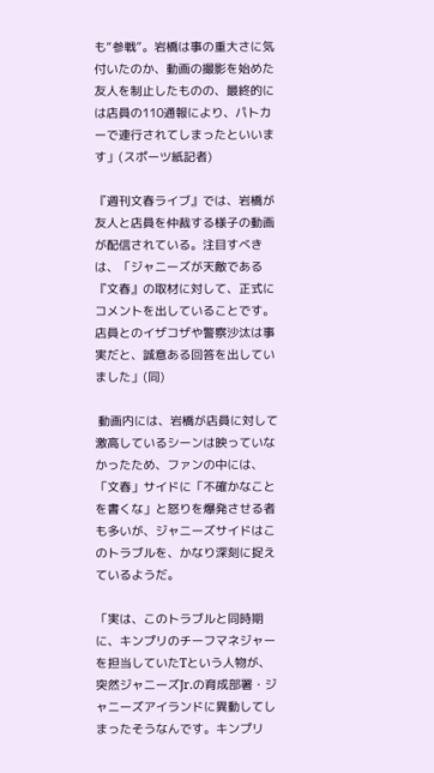も“参戦”。岩橋は事の重大さに気付いたのか、動画の撮影を始めた友人を制止したものの、最終的には店員の110通報により、パトカーで連行されてしまったといいます」(スポーツ紙記者)

『週刊文春ライブ』では、岩橋が友人と店員を仲裁する様子の動画が配信されている。注目すべきは、「ジャニーズが天敵である『文春』の取材に対して、正式にコメントを出していることです。店員とのイザコザや警察沙汰は事実だと、誠意ある回答を出していました」(同)

 動画内には、岩橋が店員に対して激高しているシーンは映っていなかったため、ファンの中には、「文春」サイドに「不確かなことを書くな」と怒りを爆発させる者も多いが、ジャニーズサイドはこのトラブルを、かなり深刻に捉えているようだ。

「実は、このトラブルと同時期に、キンプリのチーフマネジャーを担当していたTという人物が、突然ジャニーズJr.の育成部署・ジャニーズアイランドに異動してしまったそうなんです。キンプリ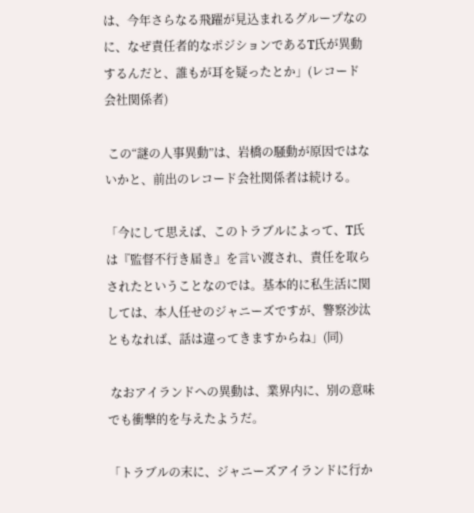は、今年さらなる飛躍が見込まれるグループなのに、なぜ責任者的なポジションであるT氏が異動するんだと、誰もが耳を疑ったとか」(レコード会社関係者)

 この“謎の人事異動”は、岩橋の騒動が原因ではないかと、前出のレコード会社関係者は続ける。

「今にして思えば、このトラブルによって、T氏は『監督不行き届き』を言い渡され、責任を取らされたということなのでは。基本的に私生活に関しては、本人任せのジャニーズですが、警察沙汰ともなれば、話は違ってきますからね」(同)

 なおアイランドへの異動は、業界内に、別の意味でも衝撃的を与えたようだ。

「トラブルの末に、ジャニーズアイランドに行か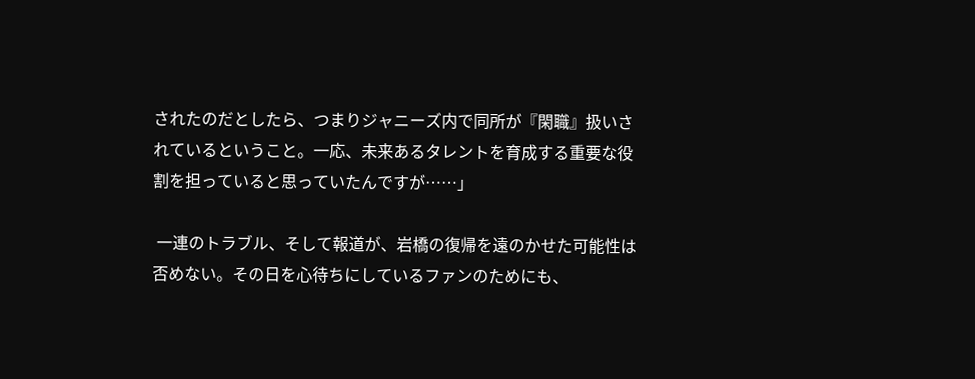されたのだとしたら、つまりジャニーズ内で同所が『閑職』扱いされているということ。一応、未来あるタレントを育成する重要な役割を担っていると思っていたんですが……」

 一連のトラブル、そして報道が、岩橋の復帰を遠のかせた可能性は否めない。その日を心待ちにしているファンのためにも、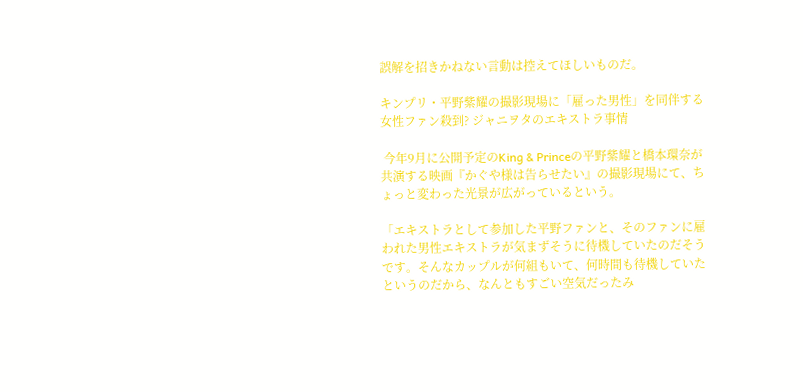誤解を招きかねない言動は控えてほしいものだ。

キンプリ・平野紫耀の撮影現場に「雇った男性」を同伴する女性ファン殺到? ジャニヲタのエキストラ事情

 今年9月に公開予定のKing & Princeの平野紫耀と橋本環奈が共演する映画『かぐや様は告らせたい』の撮影現場にて、ちょっと変わった光景が広がっているという。

「エキストラとして参加した平野ファンと、そのファンに雇われた男性エキストラが気まずそうに待機していたのだそうです。そんなカップルが何組もいて、何時間も待機していたというのだから、なんともすごい空気だったみ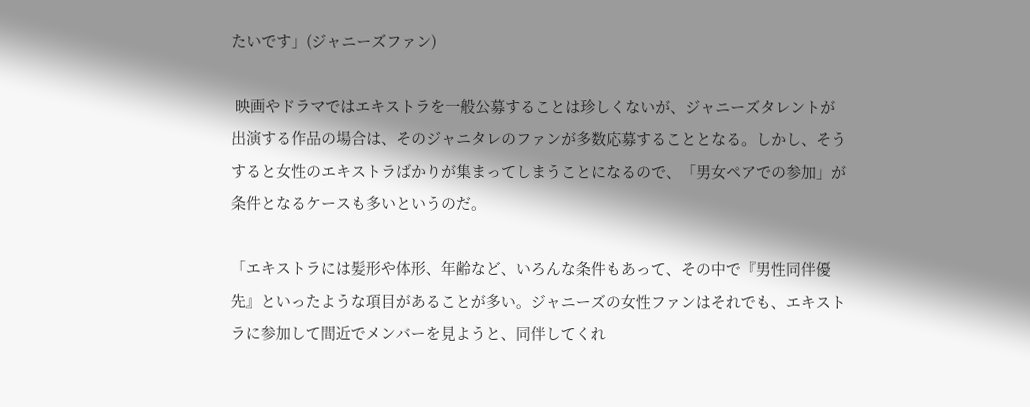たいです」(ジャニーズファン)

 映画やドラマではエキストラを一般公募することは珍しくないが、ジャニーズタレントが出演する作品の場合は、そのジャニタレのファンが多数応募することとなる。しかし、そうすると女性のエキストラばかりが集まってしまうことになるので、「男女ペアでの参加」が条件となるケースも多いというのだ。

「エキストラには髪形や体形、年齢など、いろんな条件もあって、その中で『男性同伴優先』といったような項目があることが多い。ジャニーズの女性ファンはそれでも、エキストラに参加して間近でメンバーを見ようと、同伴してくれ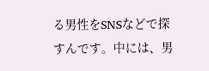る男性をSNSなどで探すんです。中には、男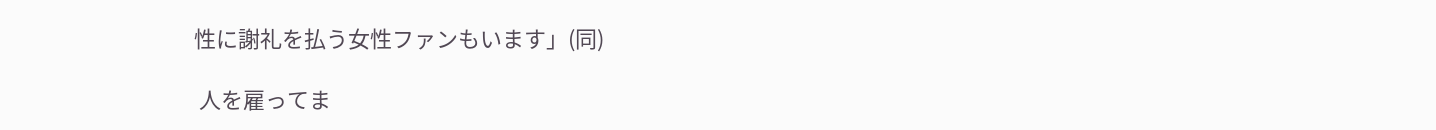性に謝礼を払う女性ファンもいます」(同)

 人を雇ってま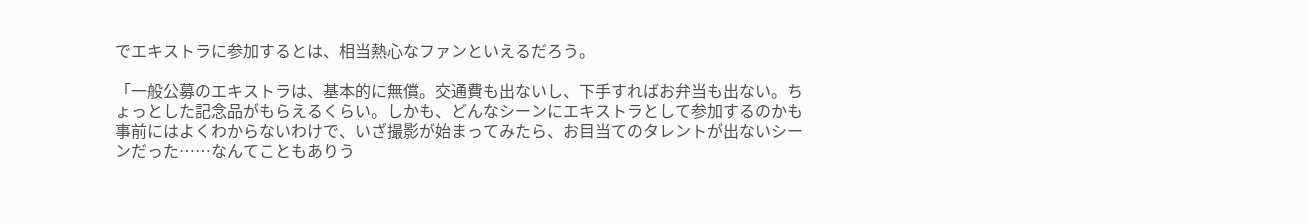でエキストラに参加するとは、相当熱心なファンといえるだろう。

「一般公募のエキストラは、基本的に無償。交通費も出ないし、下手すればお弁当も出ない。ちょっとした記念品がもらえるくらい。しかも、どんなシーンにエキストラとして参加するのかも事前にはよくわからないわけで、いざ撮影が始まってみたら、お目当てのタレントが出ないシーンだった……なんてこともありう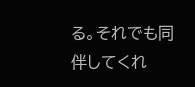る。それでも同伴してくれ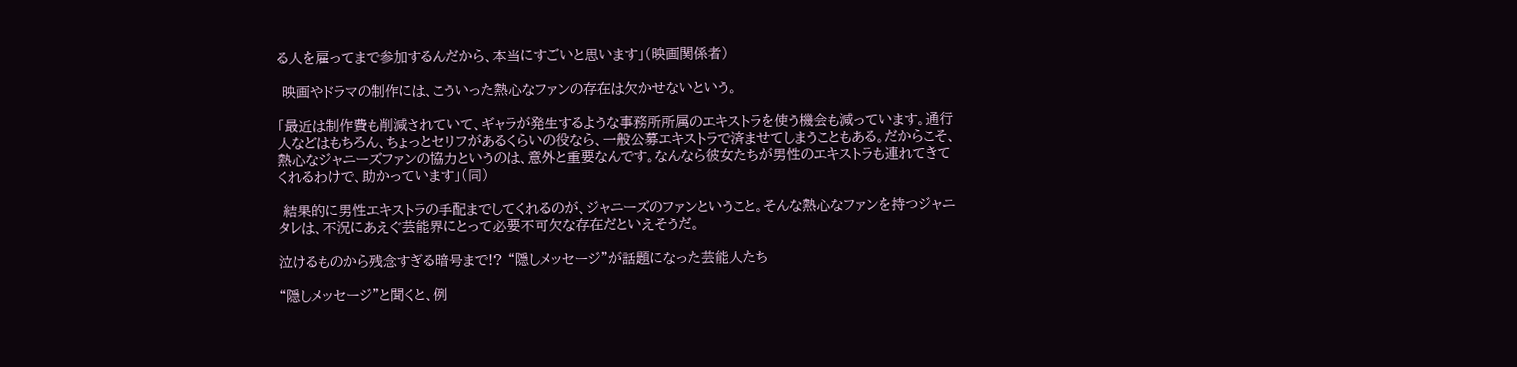る人を雇ってまで参加するんだから、本当にすごいと思います」(映画関係者)

 映画やドラマの制作には、こういった熱心なファンの存在は欠かせないという。

「最近は制作費も削減されていて、ギャラが発生するような事務所所属のエキストラを使う機会も減っています。通行人などはもちろん、ちょっとセリフがあるくらいの役なら、一般公募エキストラで済ませてしまうこともある。だからこそ、熱心なジャニーズファンの協力というのは、意外と重要なんです。なんなら彼女たちが男性のエキストラも連れてきてくれるわけで、助かっています」(同)

 結果的に男性エキストラの手配までしてくれるのが、ジャニーズのファンということ。そんな熱心なファンを持つジャニタレは、不況にあえぐ芸能界にとって必要不可欠な存在だといえそうだ。

泣けるものから残念すぎる暗号まで!? “隠しメッセージ”が話題になった芸能人たち

“隠しメッセージ”と聞くと、例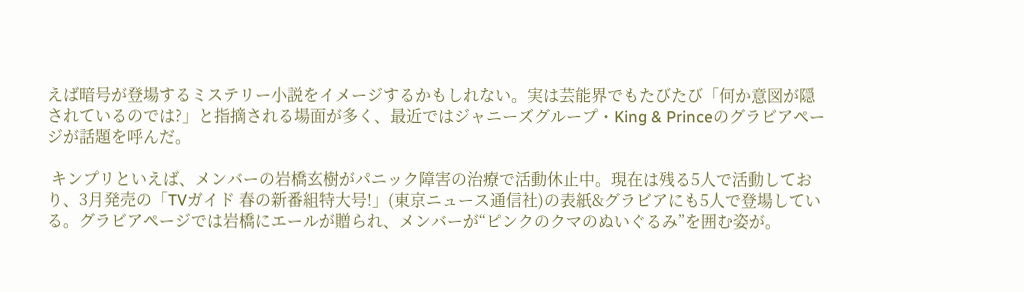えば暗号が登場するミステリー小説をイメージするかもしれない。実は芸能界でもたびたび「何か意図が隠されているのでは?」と指摘される場面が多く、最近ではジャニーズグループ・King & Princeのグラビアページが話題を呼んだ。

 キンプリといえば、メンバーの岩橋玄樹がパニック障害の治療で活動休止中。現在は残る5人で活動しており、3月発売の「TVガイド 春の新番組特大号!」(東京ニュース通信社)の表紙&グラビアにも5人で登場している。グラビアページでは岩橋にエールが贈られ、メンバーが“ピンクのクマのぬいぐるみ”を囲む姿が。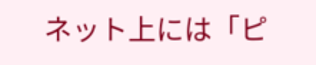ネット上には「ピ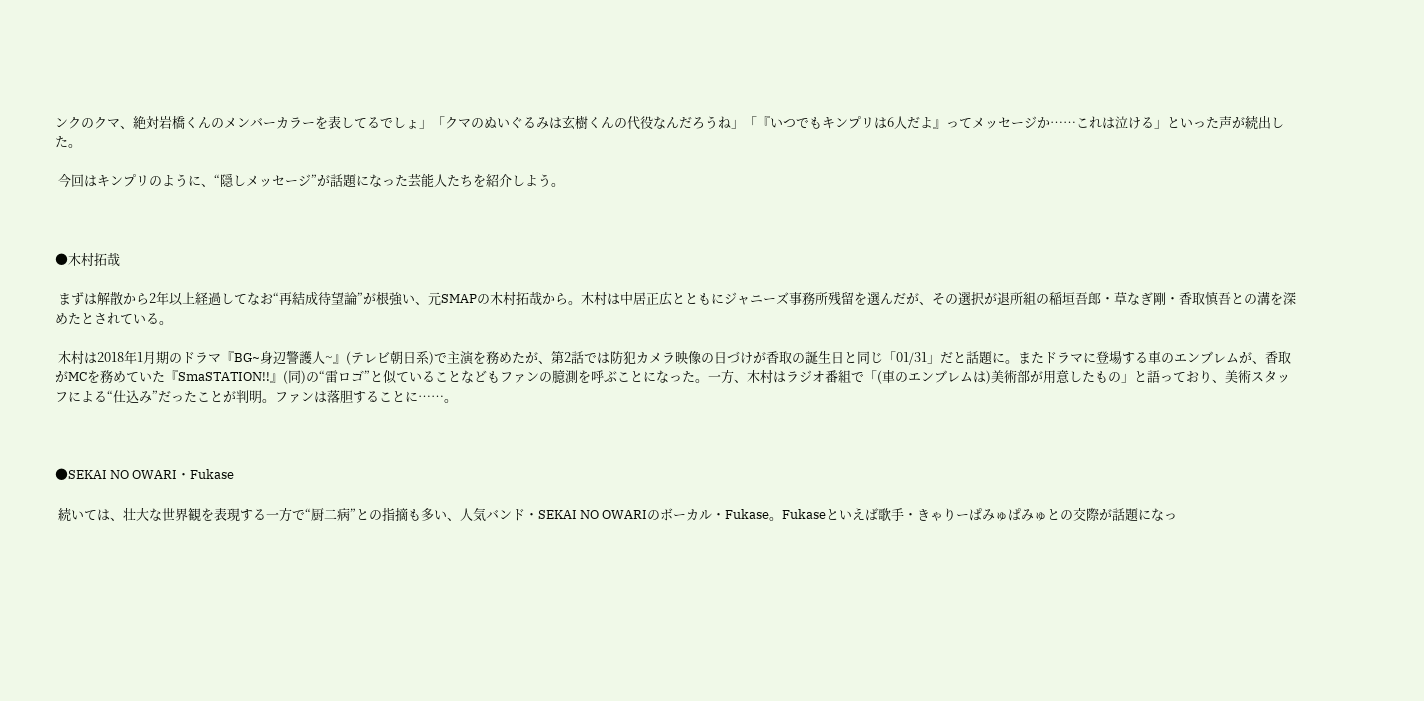ンクのクマ、絶対岩橋くんのメンバーカラーを表してるでしょ」「クマのぬいぐるみは玄樹くんの代役なんだろうね」「『いつでもキンプリは6人だよ』ってメッセージか……これは泣ける」といった声が続出した。

 今回はキンプリのように、“隠しメッセージ”が話題になった芸能人たちを紹介しよう。



●木村拓哉

 まずは解散から2年以上経過してなお“再結成待望論”が根強い、元SMAPの木村拓哉から。木村は中居正広とともにジャニーズ事務所残留を選んだが、その選択が退所組の稲垣吾郎・草なぎ剛・香取慎吾との溝を深めたとされている。

 木村は2018年1月期のドラマ『BG~身辺警護人~』(テレビ朝日系)で主演を務めたが、第2話では防犯カメラ映像の日づけが香取の誕生日と同じ「01/31」だと話題に。またドラマに登場する車のエンブレムが、香取がMCを務めていた『SmaSTATION!!』(同)の“雷ロゴ”と似ていることなどもファンの臆測を呼ぶことになった。一方、木村はラジオ番組で「(車のエンブレムは)美術部が用意したもの」と語っており、美術スタッフによる“仕込み”だったことが判明。ファンは落胆することに……。



●SEKAI NO OWARI・Fukase

 続いては、壮大な世界観を表現する一方で“厨二病”との指摘も多い、人気バンド・SEKAI NO OWARIのボーカル・Fukase。Fukaseといえば歌手・きゃりーぱみゅぱみゅとの交際が話題になっ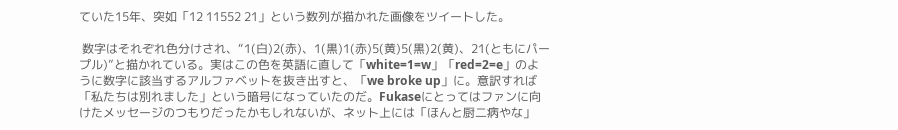ていた15年、突如「12 11552 21」という数列が描かれた画像をツイートした。

 数字はそれぞれ色分けされ、“1(白)2(赤)、1(黒)1(赤)5(黄)5(黒)2(黄)、21(ともにパープル)”と描かれている。実はこの色を英語に直して「white=1=w」「red=2=e」のように数字に該当するアルファベットを抜き出すと、「we broke up」に。意訳すれば「私たちは別れました」という暗号になっていたのだ。Fukaseにとってはファンに向けたメッセージのつもりだったかもしれないが、ネット上には「ほんと厨二病やな」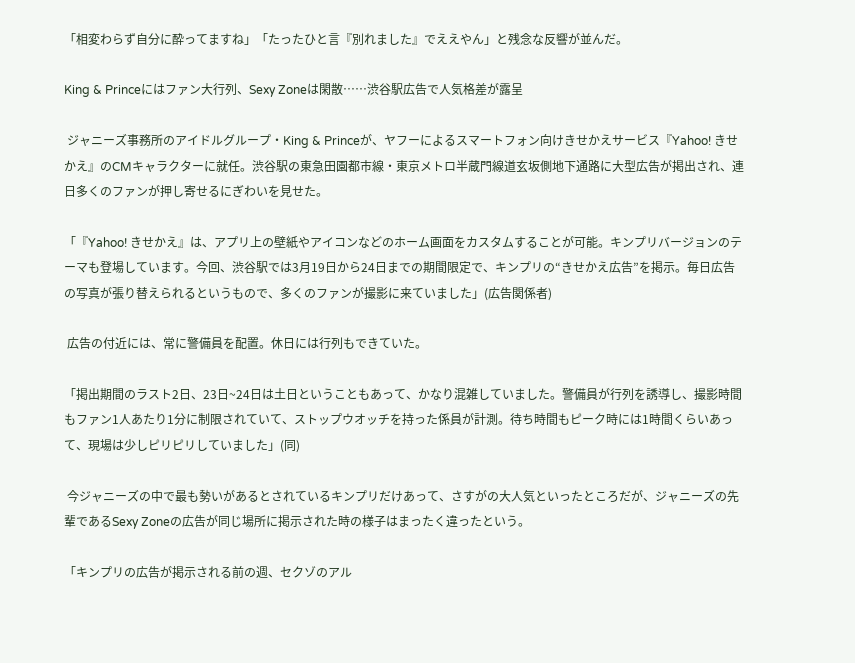「相変わらず自分に酔ってますね」「たったひと言『別れました』でええやん」と残念な反響が並んだ。

King & Princeにはファン大行列、Sexy Zoneは閑散……渋谷駅広告で人気格差が露呈

 ジャニーズ事務所のアイドルグループ・King & Princeが、ヤフーによるスマートフォン向けきせかえサービス『Yahoo! きせかえ』のCMキャラクターに就任。渋谷駅の東急田園都市線・東京メトロ半蔵門線道玄坂側地下通路に大型広告が掲出され、連日多くのファンが押し寄せるにぎわいを見せた。

「『Yahoo! きせかえ』は、アプリ上の壁紙やアイコンなどのホーム画面をカスタムすることが可能。キンプリバージョンのテーマも登場しています。今回、渋谷駅では3月19日から24日までの期間限定で、キンプリの“きせかえ広告”を掲示。毎日広告の写真が張り替えられるというもので、多くのファンが撮影に来ていました」(広告関係者)

 広告の付近には、常に警備員を配置。休日には行列もできていた。

「掲出期間のラスト2日、23日~24日は土日ということもあって、かなり混雑していました。警備員が行列を誘導し、撮影時間もファン1人あたり1分に制限されていて、ストップウオッチを持った係員が計測。待ち時間もピーク時には1時間くらいあって、現場は少しピリピリしていました」(同)

 今ジャニーズの中で最も勢いがあるとされているキンプリだけあって、さすがの大人気といったところだが、ジャニーズの先輩であるSexy Zoneの広告が同じ場所に掲示された時の様子はまったく違ったという。

「キンプリの広告が掲示される前の週、セクゾのアル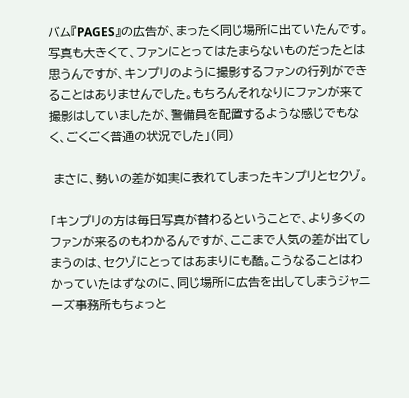バム『PAGES』の広告が、まったく同じ場所に出ていたんです。写真も大きくて、ファンにとってはたまらないものだったとは思うんですが、キンプリのように撮影するファンの行列ができることはありませんでした。もちろんそれなりにファンが来て撮影はしていましたが、警備員を配置するような感じでもなく、ごくごく普通の状況でした」(同)

 まさに、勢いの差が如実に表れてしまったキンプリとセクゾ。

「キンプリの方は毎日写真が替わるということで、より多くのファンが来るのもわかるんですが、ここまで人気の差が出てしまうのは、セクゾにとってはあまりにも酷。こうなることはわかっていたはずなのに、同じ場所に広告を出してしまうジャニーズ事務所もちょっと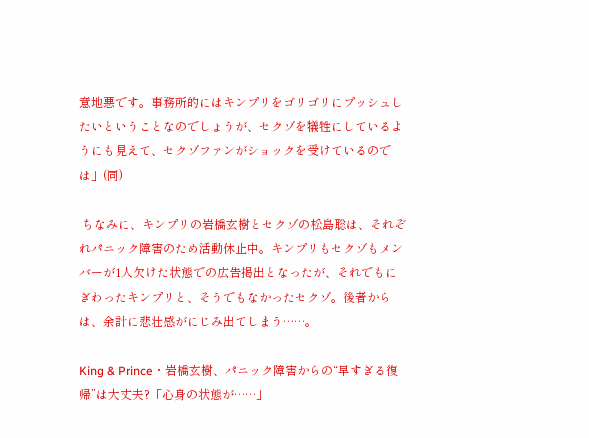意地悪です。事務所的にはキンプリをゴリゴリにプッシュしたいということなのでしょうが、セクゾを犠牲にしているようにも見えて、セクゾファンがショックを受けているのでは」(同)

 ちなみに、キンプリの岩橋玄樹とセクゾの松島聡は、それぞれパニック障害のため活動休止中。キンプリもセクゾもメンバーが1人欠けた状態での広告掲出となったが、それでもにぎわったキンプリと、そうでもなかったセクゾ。後者からは、余計に悲壮感がにじみ出てしまう……。

King & Prince・岩橋玄樹、パニック障害からの“早すぎる復帰”は大丈夫?「心身の状態が……」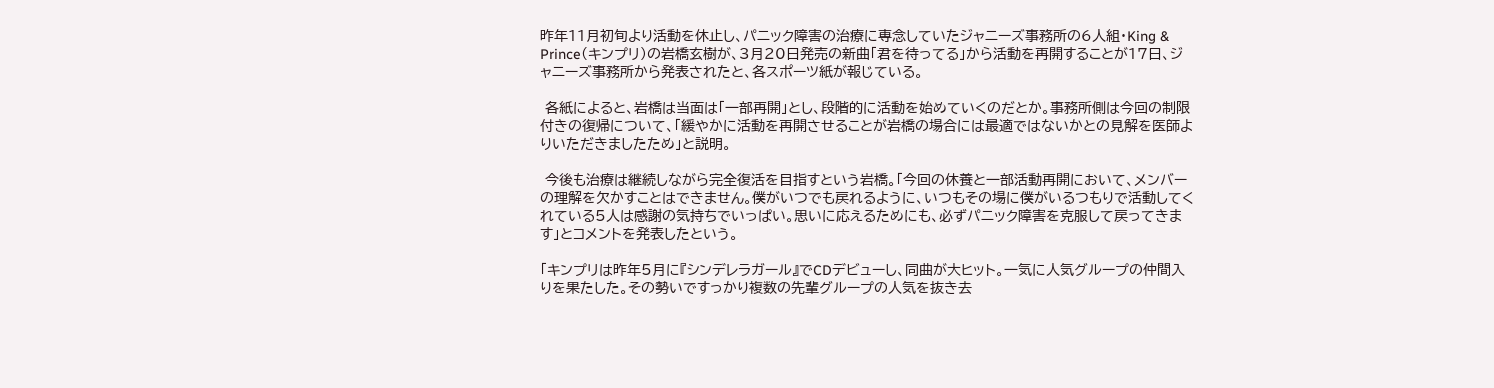昨年11月初旬より活動を休止し、パニック障害の治療に専念していたジャニーズ事務所の6人組・King & Prince(キンプリ)の岩橋玄樹が、3月20日発売の新曲「君を待ってる」から活動を再開することが17日、ジャニーズ事務所から発表されたと、各スポーツ紙が報じている。

 各紙によると、岩橋は当面は「一部再開」とし、段階的に活動を始めていくのだとか。事務所側は今回の制限付きの復帰について、「緩やかに活動を再開させることが岩橋の場合には最適ではないかとの見解を医師よりいただきましたため」と説明。

 今後も治療は継続しながら完全復活を目指すという岩橋。「今回の休養と一部活動再開において、メンバーの理解を欠かすことはできません。僕がいつでも戻れるように、いつもその場に僕がいるつもりで活動してくれている5人は感謝の気持ちでいっぱい。思いに応えるためにも、必ずパニック障害を克服して戻ってきます」とコメントを発表したという。

「キンプリは昨年5月に『シンデレラガール』でCDデビューし、同曲が大ヒット。一気に人気グループの仲間入りを果たした。その勢いですっかり複数の先輩グループの人気を抜き去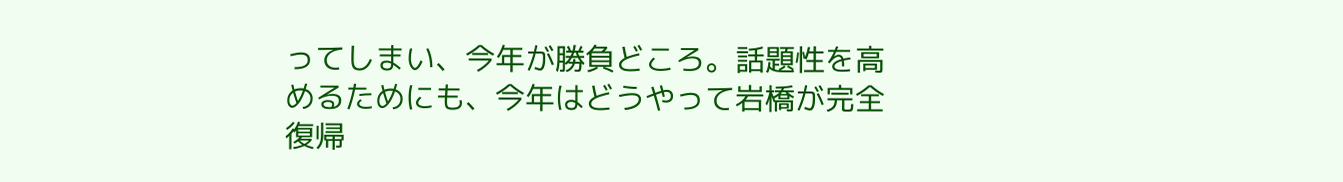ってしまい、今年が勝負どころ。話題性を高めるためにも、今年はどうやって岩橋が完全復帰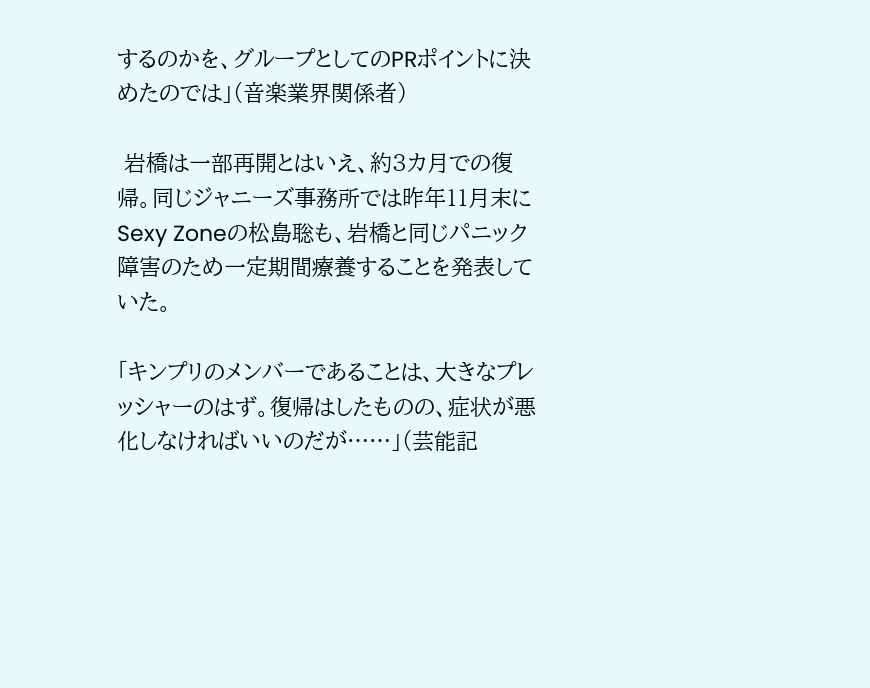するのかを、グループとしてのPRポイントに決めたのでは」(音楽業界関係者)

 岩橋は一部再開とはいえ、約3カ月での復帰。同じジャニーズ事務所では昨年11月末にSexy Zoneの松島聡も、岩橋と同じパニック障害のため一定期間療養することを発表していた。

「キンプリのメンバーであることは、大きなプレッシャーのはず。復帰はしたものの、症状が悪化しなければいいのだが……」(芸能記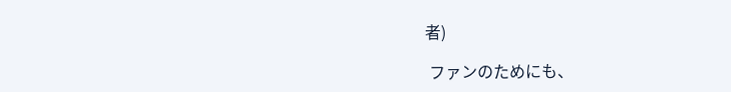者)

 ファンのためにも、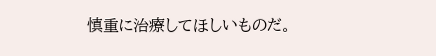慎重に治療してほしいものだ。